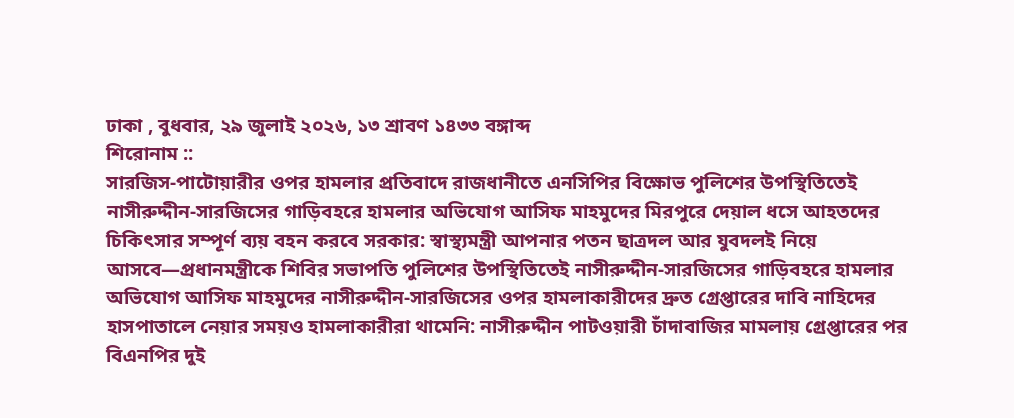ঢাকা , বুধবার, ২৯ জুলাই ২০২৬, ১৩ শ্রাবণ ১৪৩৩ বঙ্গাব্দ
শিরোনাম ::
সারজিস-পাটোয়ারীর ওপর হামলার প্রতিবাদে রাজধানীতে এনসিপির বিক্ষোভ পুলিশের উপস্থিতিতেই নাসীরুদ্দীন-সারজিসের গাড়িবহরে হামলার অভিযোগ আসিফ মাহমুদের মিরপুরে দেয়াল ধসে আহতদের চিকিৎসার সম্পূর্ণ ব্যয় বহন করবে সরকার: স্বাস্থ্যমন্ত্রী আপনার পতন ছাত্রদল আর যুবদলই নিয়ে আসবে—প্রধানমন্ত্রীকে শিবির সভাপতি পুলিশের উপস্থিতিতেই নাসীরুদ্দীন-সারজিসের গাড়িবহরে হামলার অভিযোগ আসিফ মাহমুদের নাসীরুদ্দীন-সারজিসের ওপর হামলাকারীদের দ্রুত গ্রেপ্তারের দাবি নাহিদের হাসপাতালে নেয়ার সময়ও হামলাকারীরা থামেনি: নাসীরুদ্দীন পাটওয়ারী চাঁদাবাজির মামলায় গ্রেপ্তারের পর বিএনপির দুই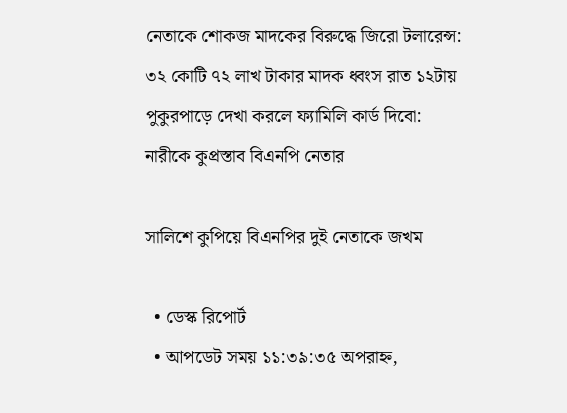নেতাকে শোকজ মাদকের বিরুদ্ধে জিরো টলারেন্স: ৩২ কোটি ৭২ লাখ টাকার মাদক ধ্বংস রাত ১২টায় পুকুরপাড়ে দেখা করলে ফ্যামিলি কার্ড দিবো: নারীকে কুপ্রস্তাব বিএনপি নেতার

সালিশে কুপিয়ে বিএনপির দুই নেতাকে জখম

  • ডেস্ক রিপোর্ট
  • আপডেট সময় ১১:৩৯:৩৫ অপরাহ্ন,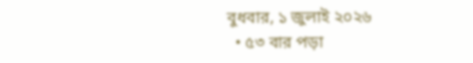বুধবার, ১ জুলাই ২০২৬
  • ৫৩ বার পড়া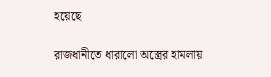হয়েছে

রাজধানীতে ধারালো অস্ত্রের হামলায়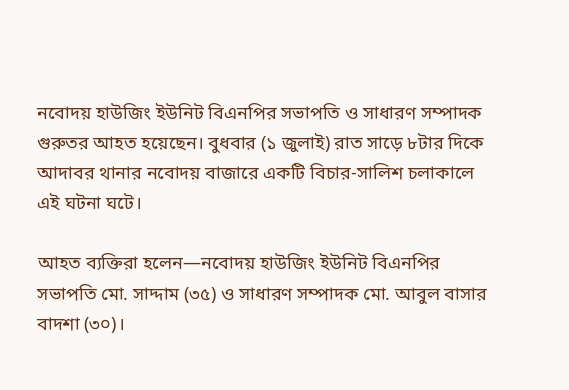নবোদয় হাউজিং ইউনিট বিএনপির সভাপতি ও সাধারণ সম্পাদক গুরুতর আহত হয়েছেন। বুধবার (১ জুলাই) রাত সাড়ে ৮টার দিকে আদাবর থানার নবোদয় বাজারে একটি বিচার-সালিশ চলাকালে এই ঘটনা ঘটে।

আহত ব্যক্তিরা হলেন—নবোদয় হাউজিং ইউনিট বিএনপির সভাপতি মো. সাদ্দাম (৩৫) ও সাধারণ সম্পাদক মো. আবুল বাসার বাদশা (৩০)।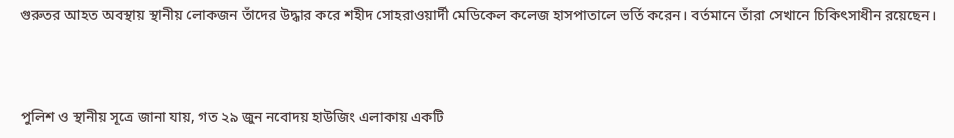গুরুতর আহত অবস্থায় স্থানীয় লোকজন তাঁদের উদ্ধার করে শহীদ সোহরাওয়ার্দী মেডিকেল কলেজ হাসপাতালে ভর্তি করেন। বর্তমানে তাঁরা সেখানে চিকিৎসাধীন রয়েছেন।



পুলিশ ও স্থানীয় সূত্রে জানা যায়, গত ২৯ জুন নবোদয় হাউজিং এলাকায় একটি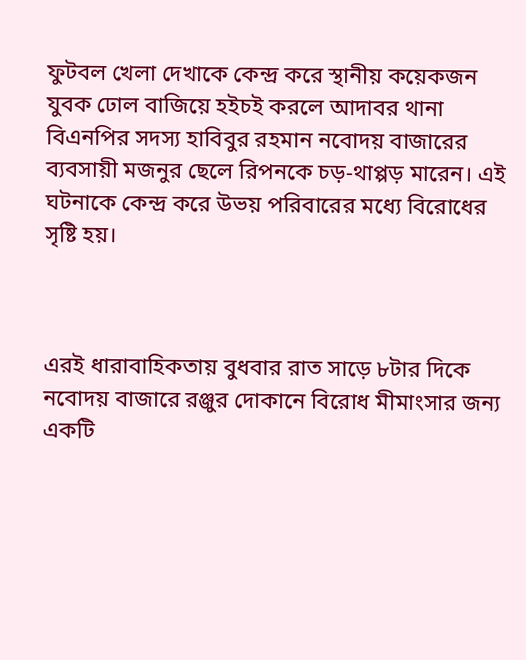ফুটবল খেলা দেখাকে কেন্দ্র করে স্থানীয় কয়েকজন যুবক ঢোল বাজিয়ে হইচই করলে আদাবর থানা বিএনপির সদস্য হাবিবুর রহমান নবোদয় বাজারের ব্যবসায়ী মজনুর ছেলে রিপনকে চড়-থাপ্পড় মারেন। এই ঘটনাকে কেন্দ্র করে উভয় পরিবারের মধ্যে বিরোধের সৃষ্টি হয়।



এরই ধারাবাহিকতায় বুধবার রাত সাড়ে ৮টার দিকে নবোদয় বাজারে রঞ্জুর দোকানে বিরোধ মীমাংসার জন্য একটি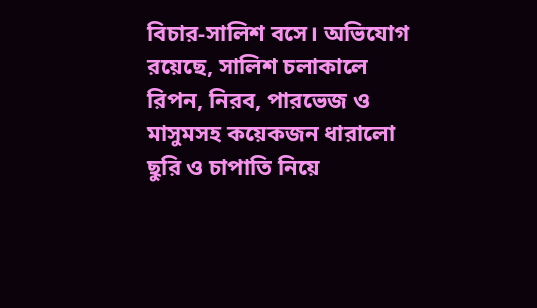বিচার-সালিশ বসে। অভিযোগ রয়েছে, সালিশ চলাকালে রিপন, নিরব, পারভেজ ও মাসুমসহ কয়েকজন ধারালো ছুরি ও চাপাতি নিয়ে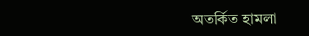অতর্কিত হামলা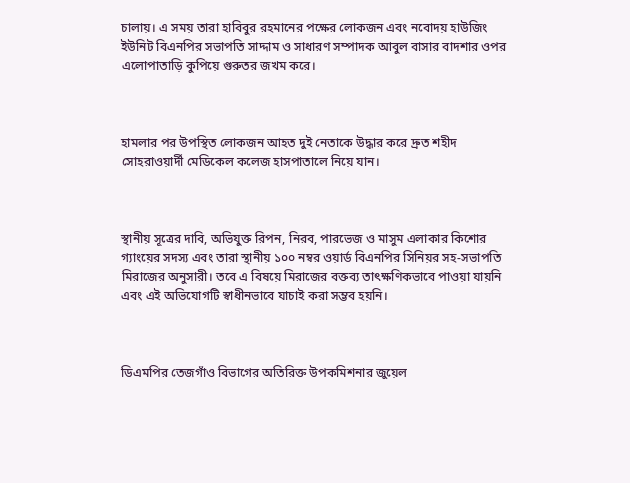চালায়। এ সময় তারা হাবিবুর রহমানের পক্ষের লোকজন এবং নবোদয় হাউজিং ইউনিট বিএনপির সভাপতি সাদ্দাম ও সাধারণ সম্পাদক আবুল বাসার বাদশার ওপর এলোপাতাড়ি কুপিয়ে গুরুতর জখম করে।



হামলার পর উপস্থিত লোকজন আহত দুই নেতাকে উদ্ধার করে দ্রুত শহীদ সোহরাওয়ার্দী মেডিকেল কলেজ হাসপাতালে নিয়ে যান।



স্থানীয় সূত্রের দাবি, অভিযুক্ত রিপন, নিরব, পারভেজ ও মাসুম এলাকার কিশোর গ্যাংয়ের সদস্য এবং তারা স্থানীয় ১০০ নম্বর ওয়ার্ড বিএনপির সিনিয়র সহ-সভাপতি মিরাজের অনুসারী। তবে এ বিষয়ে মিরাজের বক্তব্য তাৎক্ষণিকভাবে পাওয়া যায়নি এবং এই অভিযোগটি স্বাধীনভাবে যাচাই করা সম্ভব হয়নি।



ডিএমপির তেজগাঁও বিভাগের অতিরিক্ত উপকমিশনার জুয়েল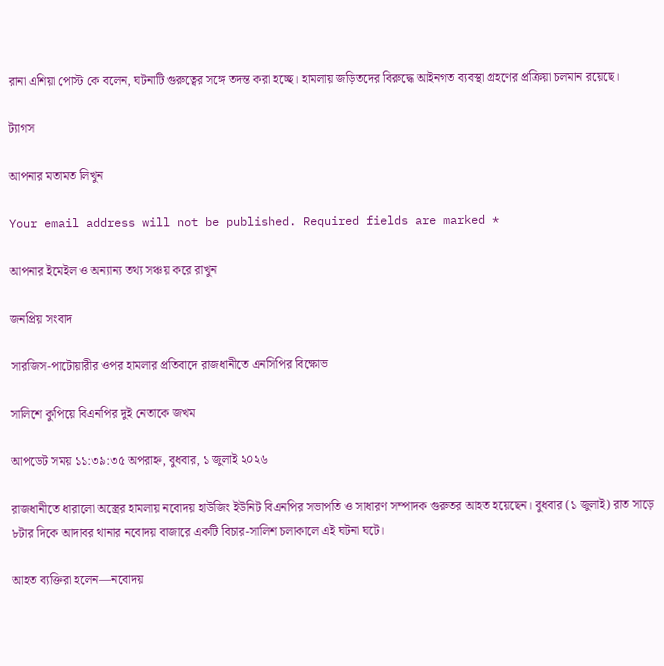রানা এশিয়া পোস্ট কে বলেন, ঘটনাটি গুরুত্বের সঙ্গে তদন্ত করা হচ্ছে। হামলায় জড়িতদের বিরুদ্ধে আইনগত ব্যবস্থা গ্রহণের প্রক্রিয়া চলমান রয়েছে।

ট্যাগস

আপনার মতামত লিখুন

Your email address will not be published. Required fields are marked *

আপনার ইমেইল ও অন্যান্য তথ্য সঞ্চয় করে রাখুন

জনপ্রিয় সংবাদ

সারজিস-পাটোয়ারীর ওপর হামলার প্রতিবাদে রাজধানীতে এনসিপির বিক্ষোভ

সালিশে কুপিয়ে বিএনপির দুই নেতাকে জখম

আপডেট সময় ১১:৩৯:৩৫ অপরাহ্ন, বুধবার, ১ জুলাই ২০২৬

রাজধানীতে ধারালো অস্ত্রের হামলায় নবোদয় হাউজিং ইউনিট বিএনপির সভাপতি ও সাধারণ সম্পাদক গুরুতর আহত হয়েছেন। বুধবার (১ জুলাই) রাত সাড়ে ৮টার দিকে আদাবর থানার নবোদয় বাজারে একটি বিচার-সালিশ চলাকালে এই ঘটনা ঘটে।

আহত ব্যক্তিরা হলেন—নবোদয়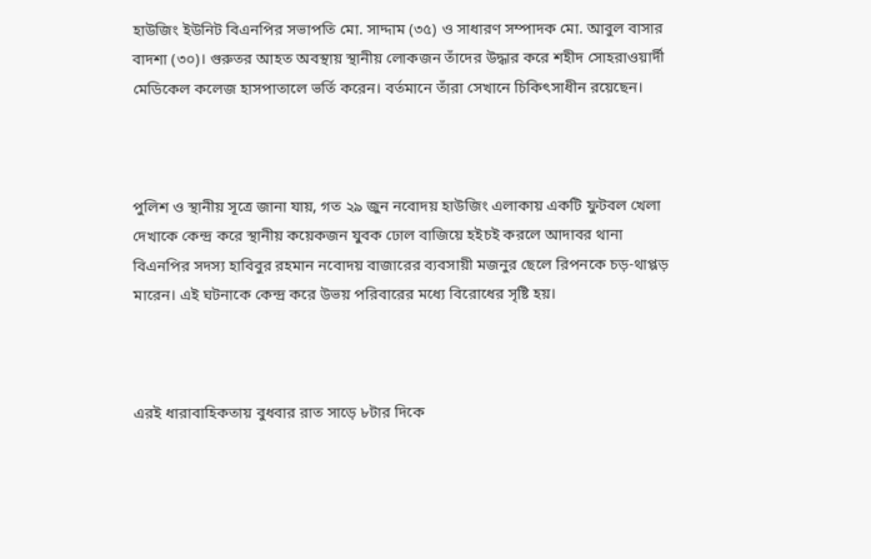হাউজিং ইউনিট বিএনপির সভাপতি মো. সাদ্দাম (৩৫) ও সাধারণ সম্পাদক মো. আবুল বাসার বাদশা (৩০)। গুরুতর আহত অবস্থায় স্থানীয় লোকজন তাঁদের উদ্ধার করে শহীদ সোহরাওয়ার্দী মেডিকেল কলেজ হাসপাতালে ভর্তি করেন। বর্তমানে তাঁরা সেখানে চিকিৎসাধীন রয়েছেন।



পুলিশ ও স্থানীয় সূত্রে জানা যায়, গত ২৯ জুন নবোদয় হাউজিং এলাকায় একটি ফুটবল খেলা দেখাকে কেন্দ্র করে স্থানীয় কয়েকজন যুবক ঢোল বাজিয়ে হইচই করলে আদাবর থানা বিএনপির সদস্য হাবিবুর রহমান নবোদয় বাজারের ব্যবসায়ী মজনুর ছেলে রিপনকে চড়-থাপ্পড় মারেন। এই ঘটনাকে কেন্দ্র করে উভয় পরিবারের মধ্যে বিরোধের সৃষ্টি হয়।



এরই ধারাবাহিকতায় বুধবার রাত সাড়ে ৮টার দিকে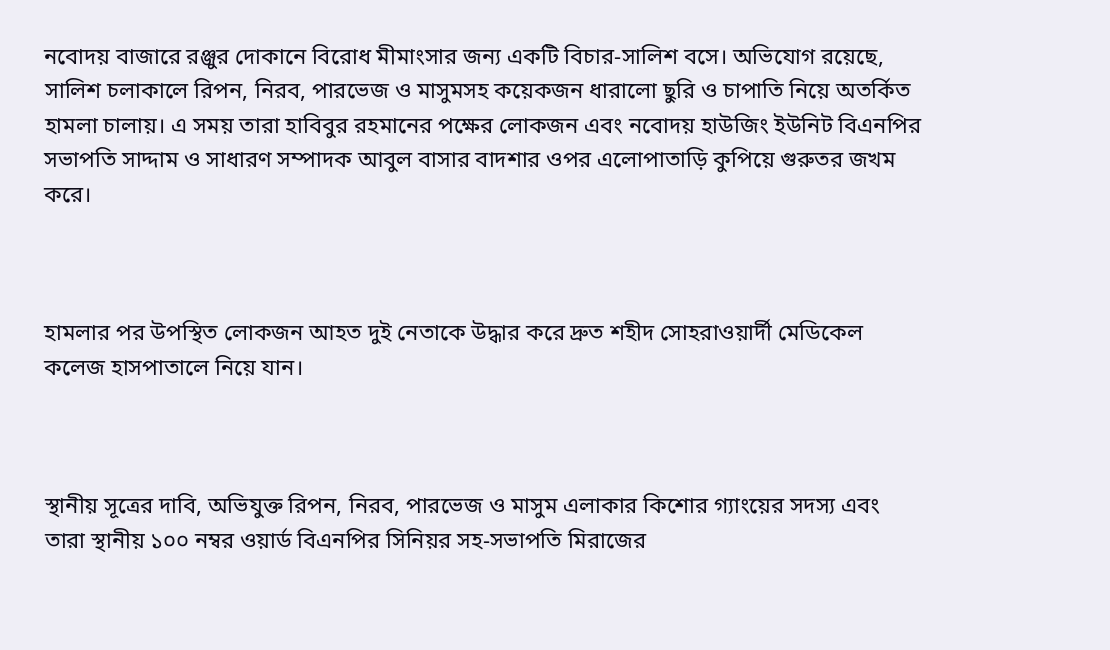নবোদয় বাজারে রঞ্জুর দোকানে বিরোধ মীমাংসার জন্য একটি বিচার-সালিশ বসে। অভিযোগ রয়েছে, সালিশ চলাকালে রিপন, নিরব, পারভেজ ও মাসুমসহ কয়েকজন ধারালো ছুরি ও চাপাতি নিয়ে অতর্কিত হামলা চালায়। এ সময় তারা হাবিবুর রহমানের পক্ষের লোকজন এবং নবোদয় হাউজিং ইউনিট বিএনপির সভাপতি সাদ্দাম ও সাধারণ সম্পাদক আবুল বাসার বাদশার ওপর এলোপাতাড়ি কুপিয়ে গুরুতর জখম করে।



হামলার পর উপস্থিত লোকজন আহত দুই নেতাকে উদ্ধার করে দ্রুত শহীদ সোহরাওয়ার্দী মেডিকেল কলেজ হাসপাতালে নিয়ে যান।



স্থানীয় সূত্রের দাবি, অভিযুক্ত রিপন, নিরব, পারভেজ ও মাসুম এলাকার কিশোর গ্যাংয়ের সদস্য এবং তারা স্থানীয় ১০০ নম্বর ওয়ার্ড বিএনপির সিনিয়র সহ-সভাপতি মিরাজের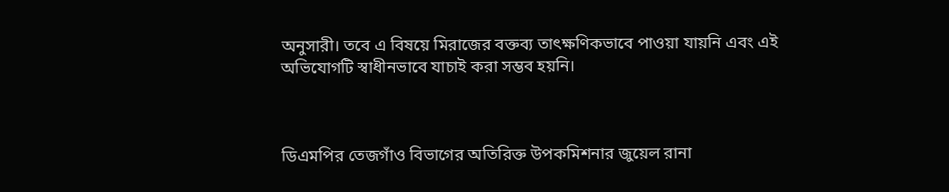অনুসারী। তবে এ বিষয়ে মিরাজের বক্তব্য তাৎক্ষণিকভাবে পাওয়া যায়নি এবং এই অভিযোগটি স্বাধীনভাবে যাচাই করা সম্ভব হয়নি।



ডিএমপির তেজগাঁও বিভাগের অতিরিক্ত উপকমিশনার জুয়েল রানা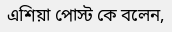এশিয়া পোস্ট কে বলেন,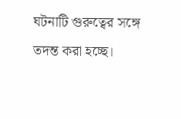ঘটনাটি গুরুত্বের সঙ্গে তদন্ত করা হচ্ছে।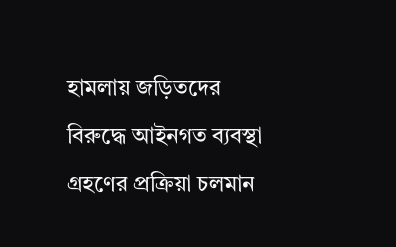হামলায় জড়িতদের বিরুদ্ধে আইনগত ব্যবস্থা গ্রহণের প্রক্রিয়া চলমান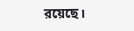রয়েছে।